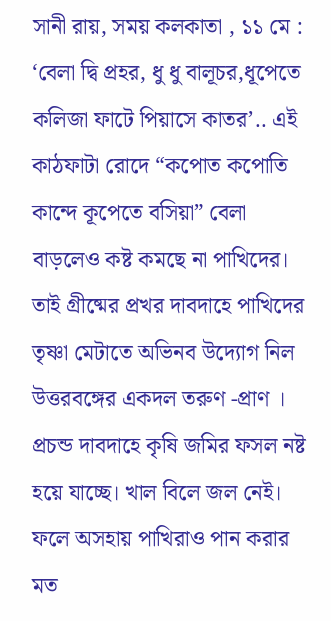সানী রায়, সময় কলকাতা , ১১ মে : ‘বেলা দ্বি প্রহর, ধু ধু বালূচর,ধূপেতে কলিজা ফাটে পিয়াসে কাতর’.. এই কাঠফাটা রোদে “কপোত কপোতি কান্দে কূপেতে বসিয়া” বেলা বাড়লেও কষ্ট কমছে না পাখিদের। তাই গ্রীষ্মের প্রখর দাবদাহে পাখিদের তৃষ্ণা মেটাতে অভিনব উদ্যোগ নিল উত্তরবঙ্গের একদল তরুণ -প্রাণ ।
প্রচন্ড দাবদাহে কৃষি জমির ফসল নষ্ট হয়ে যাচ্ছে। খাল বিলে জল নেই। ফলে অসহায় পাখিরাও পান করার মত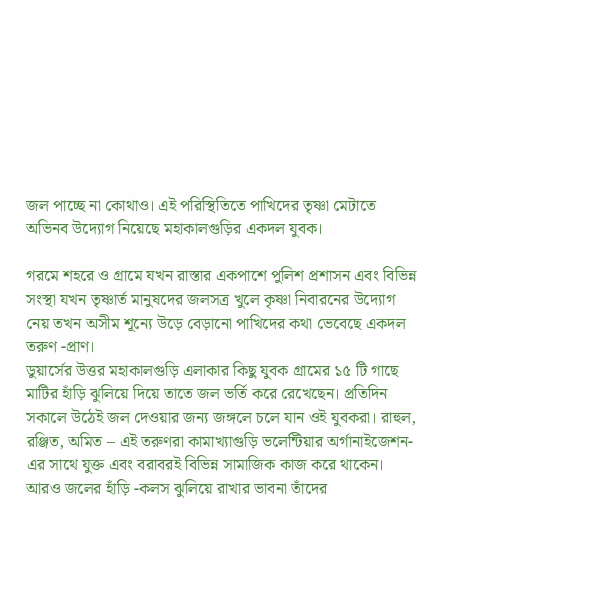জল পাচ্ছে না কোথাও। এই পরিস্থিতিতে পাখিদের তৃষ্ণা মেটাতে অভিনব উদ্যোগ নিয়েছে মহাকালগুড়ির একদল যুবক।

গরমে শহরে ও গ্রামে যখন রাস্তার একপাশে পুলিশ প্রশাসন এবং বিভিন্ন সংস্থা যখন তৃষ্ণার্ত মানুষদের জলসত্র খুলে কৃষ্ণা নিবারনের উদ্যোগ নেয় তখন অসীম শূন্যে উড়ে বেড়ানো পাখিদের কথা ভেবেছে একদল তরুণ -প্রাণ।
ডুয়ার্সের উত্তর মহাকালগুড়ি এলাকার কিছু যুবক গ্রামের ১৫ টি গাছে মাটির হাঁড়ি ঝুলিয়ে দিয়ে তাতে জল ভর্তি করে রেখেছেন। প্রতিদিন সকালে উঠেই জল দেওয়ার জন্য জঙ্গলে চলে যান ওই যুবকরা। রাহুল, রঞ্জিত, অমিত – এই তরুণরা কামাখ্যাগুড়ি ভলেন্টিয়ার অর্গানাইজেশন-এর সাথে যুক্ত এবং বরাবরই বিভিন্ন সামাজিক কাজ করে থাকেন। আরও জলের হাঁড়ি -কলস ঝুলিয়ে রাখার ভাবনা তাঁদের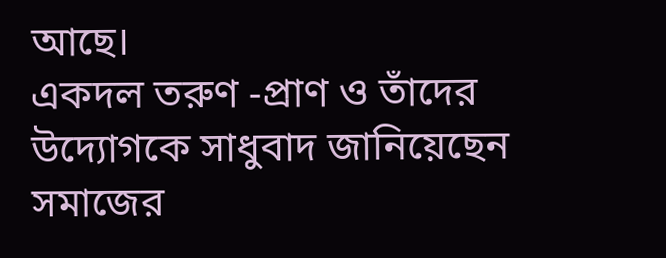আছে।
একদল তরুণ -প্রাণ ও তাঁদের উদ্যোগকে সাধুবাদ জানিয়েছেন সমাজের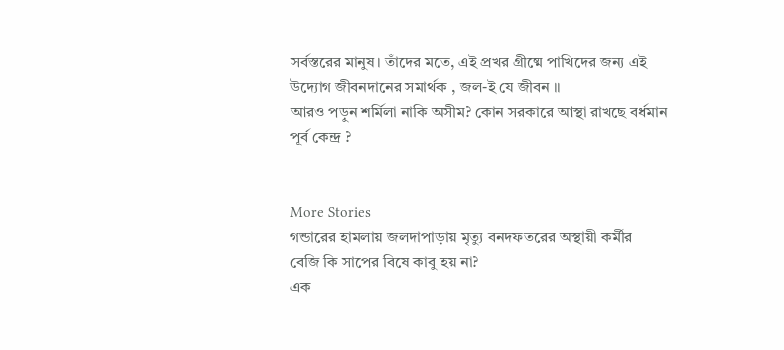সর্বস্তরের মানুষ। তাঁদের মতে, এই প্রখর গ্রীষ্মে পাখিদের জন্য এই উদ্যোগ জীবনদানের সমার্থক , জল-ই যে জীবন ।।
আরও পড়ুন শর্মিলা নাকি অসীম? কোন সরকারে আস্থা রাখছে বর্ধমান পূর্ব কেন্দ্র ?


More Stories
গন্ডারের হামলায় জলদাপাড়ায় মৃত্যু বনদফতরের অস্থায়ী কর্মীর
বেজি কি সাপের বিষে কাবু হয় না?
এক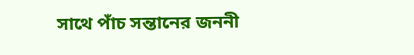সাথে পাঁচ সন্তানের জননী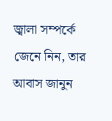জ্বালা সম্পর্কে জেনে নিন, তার আবাস জানুন